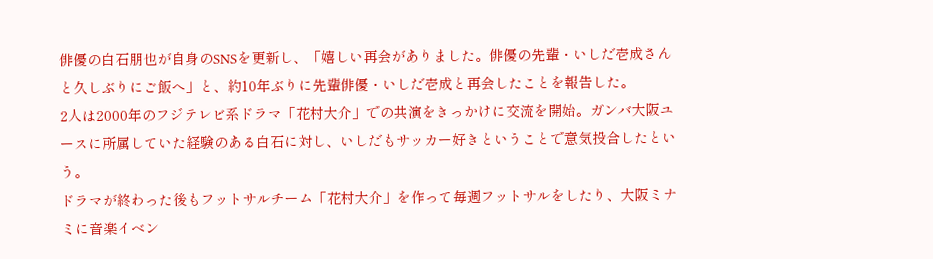俳優の白石朋也が自身のSNSを更新し、「嬉しい再会がありました。俳優の先輩・いしだ壱成さんと久しぶりにご飯へ」と、約10年ぶりに先輩俳優・いしだ壱成と再会したことを報告した。
2人は2000年のフジテレビ系ドラマ「花村大介」での共演をきっかけに交流を開始。ガンバ大阪ユースに所属していた経験のある白石に対し、いしだもサッカー好きということで意気投合したという。
ドラマが終わった後もフットサルチーム「花村大介」を作って毎週フットサルをしたり、大阪ミナミに音楽イベン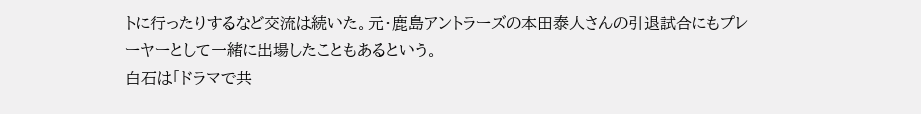トに行ったりするなど交流は続いた。元・鹿島アントラーズの本田泰人さんの引退試合にもプレーヤーとして一緒に出場したこともあるという。
白石は「ドラマで共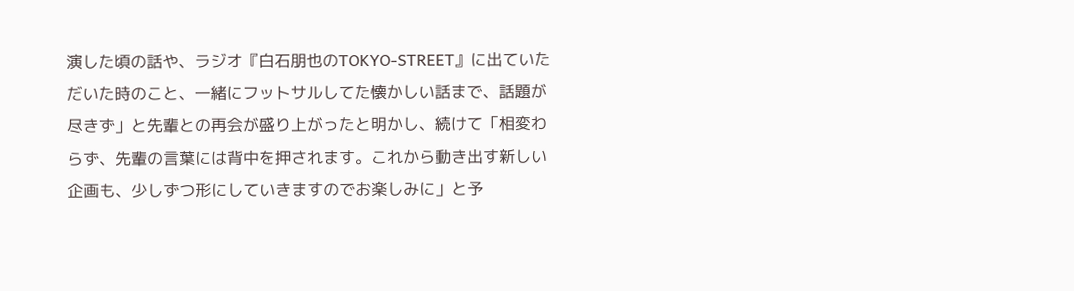演した頃の話や、ラジオ『白石朋也のTOKYO-STREET』に出ていただいた時のこと、一緒にフットサルしてた懐かしい話まで、話題が尽きず」と先輩との再会が盛り上がったと明かし、続けて「相変わらず、先輩の言葉には背中を押されます。これから動き出す新しい企画も、少しずつ形にしていきますのでお楽しみに」と予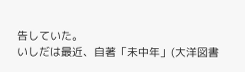告していた。
いしだは最近、自著「未中年」(大洋図書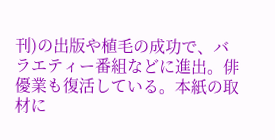刊)の出版や植毛の成功で、バラエティー番組などに進出。俳優業も復活している。本紙の取材に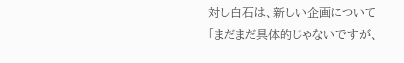対し白石は、新しい企画について「まだまだ具体的じゃないですが、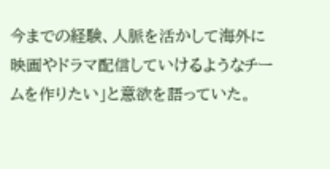今までの経験、人脈を活かして海外に映画やドラマ配信していけるようなチームを作りたい」と意欲を語っていた。